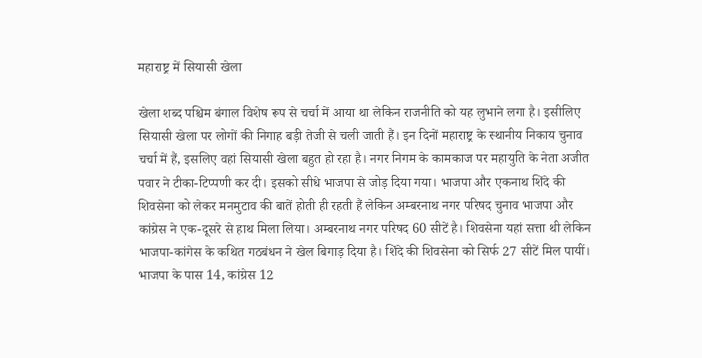महाराष्ट्र में सियासी खेला

खेला शब्द पश्चिम बंगाल विशेष रूप से चर्चा में आया था लेकिन राजनीति को यह लुभाने लगा है। इसीलिए सियासी खेला पर लोगों की निगाह बड़ी तेजी से चली जाती हैं। इन दिनों महाराष्ट्र के स्थानीय निकाय चुनाव चर्चा में हैं, इसलिए वहां सियासी खेला बहुत हो रहा है। नगर निगम के कामकाज पर महायुति के नेता अजीत पवार ने टीका-टिप्पणी कर दी। इसको सीधे भाजपा से जोड़ दिया गया। भाजपा और एकनाथ शिंदे की शिवसेना को लेकर मनमुटाव की बातें होती ही रहती हैं लेकिन अम्बरनाथ नगर परिषद चुनाव भाजपा और कांग्रेस ने एक-दूसरे से हाथ मिला लिया। अम्बरनाथ नगर परिषद 60 सीटें है। शिवसेना यहां सत्ता थी लेकिन भाजपा-कांगेस के कथित गठबंधन ने खेल बिगाड़ दिया है। शिंदे की शिवसेना को सिर्फ 27 सीटें मिल पायीं। भाजपा के पास 14, कांग्रेस 12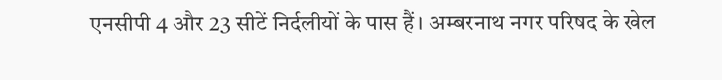एनसीपी 4 और 23 सीटें निर्दलीयों के पास हैं। अम्बरनाथ नगर परिषद के खेल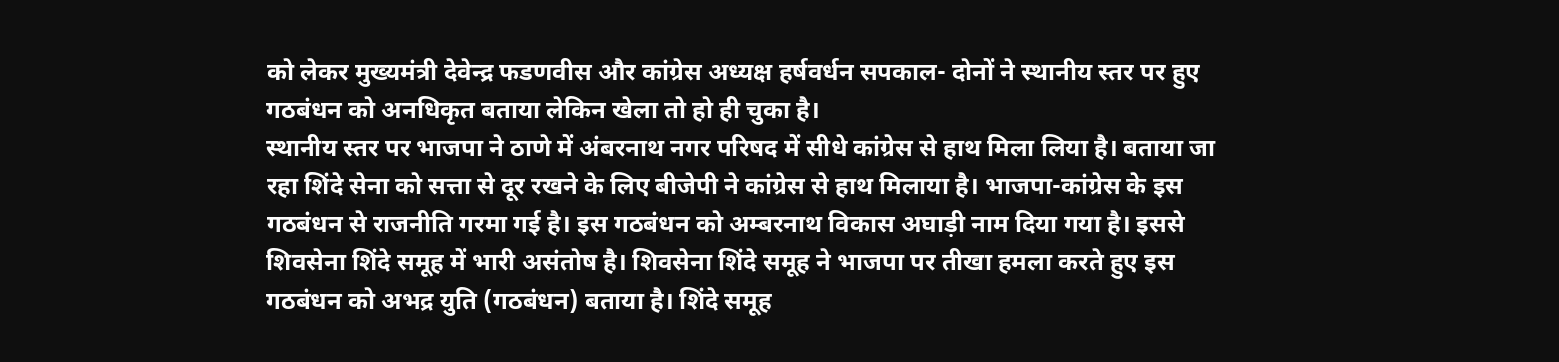को लेकर मुख्यमंत्री देवेन्द्र फडणवीस और कांग्रेस अध्यक्ष हर्षवर्धन सपकाल- दोनों ने स्थानीय स्तर पर हुए गठबंधन को अनधिकृत बताया लेकिन खेला तो हो ही चुका है।
स्थानीय स्तर पर भाजपा ने ठाणे में अंबरनाथ नगर परिषद में सीधे कांग्रेस से हाथ मिला लिया है। बताया जा रहा शिंदे सेना को सत्ता से दूर रखने के लिए बीजेपी ने कांग्रेस से हाथ मिलाया है। भाजपा-कांग्रेस के इस गठबंधन से राजनीति गरमा गई है। इस गठबंधन को अम्बरनाथ विकास अघाड़ी नाम दिया गया है। इससे शिवसेना शिंदे समूह में भारी असंतोष है। शिवसेना शिंदे समूह ने भाजपा पर तीखा हमला करते हुए इस गठबंधन को अभद्र युति (गठबंधन) बताया है। शिंदे समूह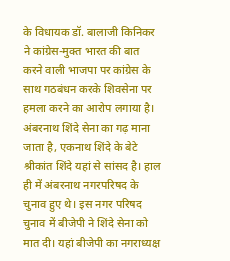के विधायक डॉ. बालाजी किनिकर ने कांग्रेस-मुक्त भारत की बात करने वाली भाजपा पर कांग्रेस के साथ गठबंधन करके शिवसेना पर हमला करने का आरोप लगाया है। अंबरनाथ शिंदे सेना का गढ़ माना जाता है, एकनाथ शिंदे के बेटे श्रीकांत शिंदे यहां से सांसद है। हाल ही में अंबरनाथ नगरपरिषद के चुनाव हुए थे। इस नगर परिषद चुनाव में बीजेपी ने शिंदे सेना को मात दी। यहां बीजेपी का नगराध्यक्ष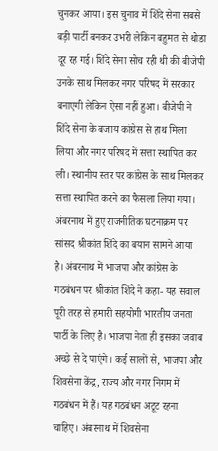चुनकर आया। इस चुनाव में शिंदे सेना सबसे बड़ी पार्टी बनकर उभरी लेकिन बहुमत से थोडा दूर रह गई। शिंदे सेना सोच रही थी की बीजेपी उनके साथ मिलकर नगर परिषद में सरकार बनाएगी लेकिन ऐसा नहीं हुआ। बीजेपी ने शिंदे सेना के बजाय कांग्रेस से हाथ मिला लिया और नगर परिषद में सत्ता स्थापित कर ली। स्थानीय स्तर पर कांग्रेस के साथ मिलकर सत्ता स्थापित करने का फैसला लिया गया।
अंबरनाथ में हुए राजनीतिक घटनाक्रम पर सांसद श्रीकांत शिंदे का बयान सामने आया है। अंबरनाथ में भाजपा और कांग्रेस के गठबंधन पर श्रीकांत शिंदे ने कहा- यह सवाल पूरी तरह से हमारी सहयोगी भारतीय जनता पार्टी के लिए है। भाजपा नेता ही इसका जवाब अच्छे से दे पाएंगे। कई सालों से, भाजपा और शिवसेना केंद्र, राज्य और नगर निगम में गठबंधन में हैं। यह गठबंधन अटूट रहना चाहिए। अंबरनाथ में शिवसेना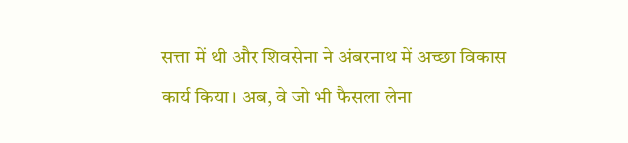सत्ता में थी और शिवसेना ने अंबरनाथ में अच्छा विकास कार्य किया। अब, वे जो भी फैसला लेना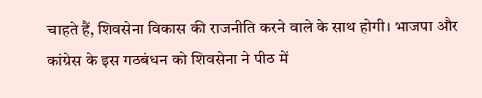चाहते हैं, शिवसेना विकास की राजनीति करने वाले के साथ होगी। भाजपा और कांग्रेस के इस गठबंधन को शिवसेना ने पीठ में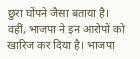छुरा घोंपने जैसा बताया है। वहीं, भाजपा ने इन आरोपों को खारिज कर दिया है। भाजपा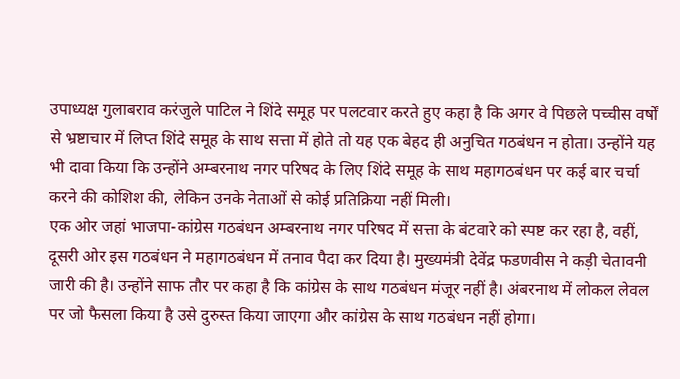उपाध्यक्ष गुलाबराव करंजुले पाटिल ने शिंदे समूह पर पलटवार करते हुए कहा है कि अगर वे पिछले पच्चीस वर्षों से भ्रष्टाचार में लिप्त शिंदे समूह के साथ सत्ता में होते तो यह एक बेहद ही अनुचित गठबंधन न होता। उन्होंने यह भी दावा किया कि उन्होंने अम्बरनाथ नगर परिषद के लिए शिंदे समूह के साथ महागठबंधन पर कई बार चर्चा करने की कोशिश की, लेकिन उनके नेताओं से कोई प्रतिक्रिया नहीं मिली।
एक ओर जहां भाजपा-कांग्रेस गठबंधन अम्बरनाथ नगर परिषद में सत्ता के बंटवारे को स्पष्ट कर रहा है, वहीं, दूसरी ओर इस गठबंधन ने महागठबंधन में तनाव पैदा कर दिया है। मुख्यमंत्री देवेंद्र फडणवीस ने कड़ी चेतावनी जारी की है। उन्होंने साफ तौर पर कहा है कि कांग्रेस के साथ गठबंधन मंजूर नहीं है। अंबरनाथ में लोकल लेवल पर जो फैसला किया है उसे दुरुस्त किया जाएगा और कांग्रेस के साथ गठबंधन नहीं होगा।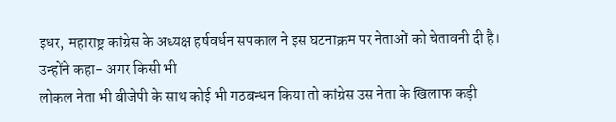इधर, महाराष्ट्र कांग्रेस के अध्यक्ष हर्षवर्धन सपकाल ने इस घटनाक्रम पर नेताओं को चेतावनी दी है। उन्होंने कहा- अगर किसी भी
लोकल नेता भी बीजेपी के साथ कोई भी गठबन्धन किया तो कांग्रेस उस नेता के खिलाफ कड़ी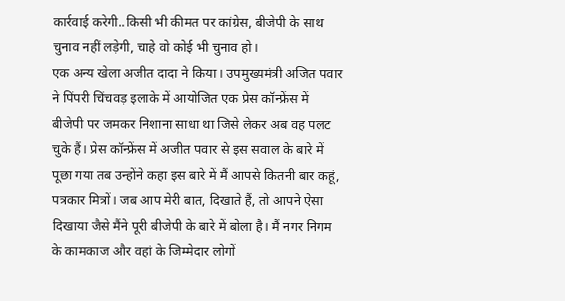कार्रवाई करेगी..किसी भी कीमत पर कांग्रेस, बीजेपी के साथ चुनाव नहीं लड़ेगी, चाहे वो कोई भी चुनाव हो।
एक अन्य खेला अजीत दादा ने किया। उपमुख्यमंत्री अजित पवार ने पिंपरी चिंचवड़ इलाके में आयोजित एक प्रेस कॉन्फ्रेंस में बीजेपी पर जमकर निशाना साधा था जिसे लेकर अब वह पलट चुके हैं। प्रेस कॉन्फ्रेंस में अजीत पवार से इस सवाल के बारे में पूछा गया तब उन्होंने कहा इस बारे में मैं आपसे कितनी बार कहूं, पत्रकार मित्रों। जब आप मेरी बात, दिखाते हैं, तो आपने ऐसा दिखाया जैसे मैंने पूरी बीजेपी के बारे में बोला है। मैं नगर निगम के कामकाज और वहां के जिम्मेदार लोगों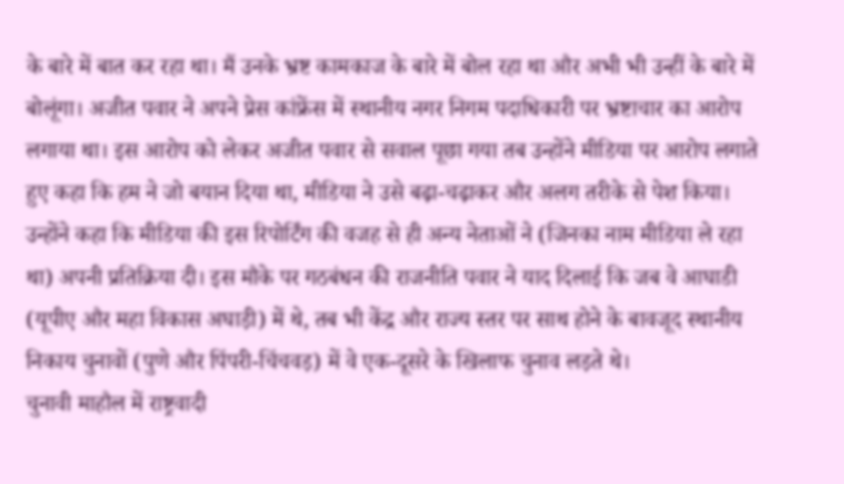के बारे में बात कर रहा था। मैं उनके भ्रष्ट कामकाज के बारे में बोल रहा था और अभी भी उन्हीं के बारे में बोलूंगा। अजीत पवार ने अपने प्रेस कांफ्रेंस में स्थानीय नगर निगम पदाधिकारी पर भ्रष्टाचार का आरोप लगाया था। इस आरोप को लेकर अजीत पवार से सवाल पूछा गया तब उन्होंने मीडिया पर आरोप लगाते हुए कहा कि हम ने जो बयान दिया था, मीडिया ने उसे बढ़ा-चढ़ाकर और अलग तरीके से पेश किया। उन्होंने कहा कि मीडिया की इस रिपोर्टिंग की वजह से ही अन्य नेताओं ने (जिनका नाम मीडिया ले रहा था) अपनी प्रतिक्रिया दी। इस मौके पर गठबंधन की राजनीति पवार ने याद दिलाई कि जब वे आघाडी (यूपीए और महा विकास अघाड़ी) में थे, तब भी केंद्र और राज्य स्तर पर साथ होने के बावजूद स्थानीय निकाय चुनावों (पुणे और पिंपरी-चिंचवड़) में वे एक-दूसरे के खिलाफ चुनाव लड़ते थे।
चुनावी माहौल में राष्ट्रवादी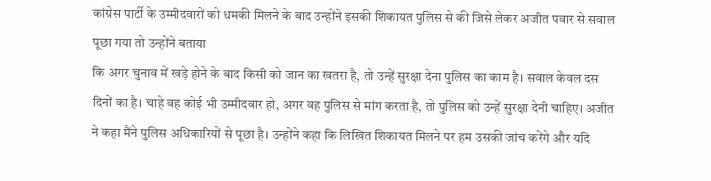कांग्रेस पार्टी के उम्मीदवारों को धमकी मिलने के बाद उन्होंने इसकी शिकायत पुलिस से की जिसे लेकर अजीत पवार से सवाल पूछा गया तो उन्होंने बताया
कि अगर चुनाव में खड़े होने के बाद किसी को जान का खतरा है, तो उन्हें सुरक्षा देना पुलिस का काम है। सवाल केवल दस दिनों का है। चाहे वह कोई भी उम्मीदवार हो, अगर वह पुलिस से मांग करता है, तो पुलिस को उन्हें सुरक्षा देनी चाहिए। अजीत ने कहा मैंने पुलिस अधिकारियों से पूछा है। उन्होंने कहा कि लिखित शिकायत मिलने पर हम उसकी जांच करेंगे और यदि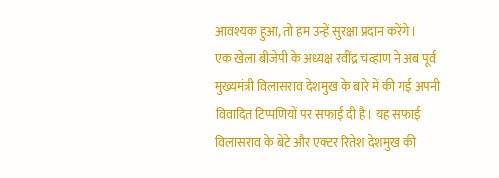आवश्यक हुआ, तो हम उन्हें सुरक्षा प्रदान करेंगे।
एक खेला बीजेपी के अध्यक्ष रवींद्र चव्हाण ने अब पूर्व मुख्यमंत्री विलासराव देशमुख के बारे में की गई अपनी विवादित टिप्पणियों पर सफाई दी है। यह सफाई विलासराव के बेटे और एक्टर रितेश देशमुख की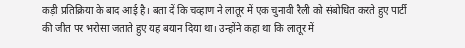कड़ी प्रतिक्रिया के बाद आई है। बता दें कि चव्हाण ने लातूर में एक चुनावी रैली को संबोधित करते हुए पार्टी की जीत पर भरोसा जताते हुए यह बयान दिया था। उन्होंने कहा था कि लातूर में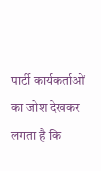पार्टी कार्यकर्ताओं का जोश देखकर लगता है कि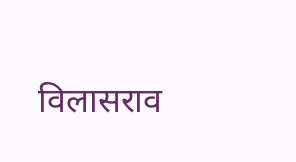विलासराव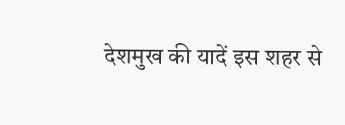देशमुख की यादें इस शहर से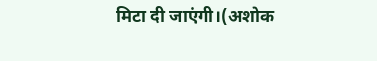मिटा दी जाएंगी।(अशोक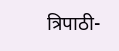त्रिपाठी-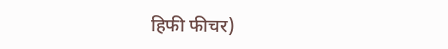हिफी फीचर)